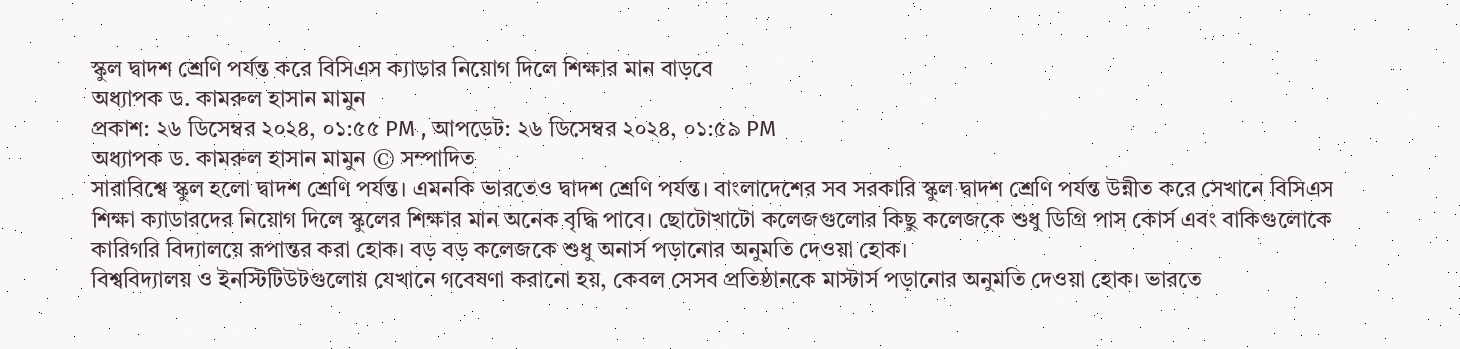স্কুল দ্বাদশ শ্রেণি পর্যন্ত করে বিসিএস ক্যাডার নিয়োগ দিলে শিক্ষার মান বাড়বে
অধ্যাপক ড. কামরুল হাসান মামুন
প্রকাশ: ২৬ ডিসেম্বর ২০২৪, ০১:৫৫ PM , আপডেট: ২৬ ডিসেম্বর ২০২৪, ০১:৫৯ PM
অধ্যাপক ড. কামরুল হাসান মামুন © সম্পাদিত
সারাবিশ্বে স্কুল হলো দ্বাদশ শ্রেণি পর্যন্ত। এমনকি ভারতেও দ্বাদশ শ্রেণি পর্যন্ত। বাংলাদেশের সব সরকারি স্কুল দ্বাদশ শ্রেণি পর্যন্ত উন্নীত করে সেখানে বিসিএস শিক্ষা ক্যাডারদের নিয়োগ দিলে স্কুলের শিক্ষার মান অনেক বৃদ্ধি পাবে। ছোটোখাটো কলেজগুলোর কিছু কলেজকে শুধু ডিগ্রি পাস কোর্স এবং বাকিগুলোকে কারিগরি বিদ্যালয়ে রূপান্তর করা হোক। বড় বড় কলেজকে শুধু অনার্স পড়ানোর অনুমতি দেওয়া হোক।
বিশ্ববিদ্যালয় ও ইনস্টিটিউটগুলোয় যেখানে গবেষণা করানো হয়, কেবল সেসব প্রতিষ্ঠানকে মাস্টার্স পড়ানোর অনুমতি দেওয়া হোক। ভারতে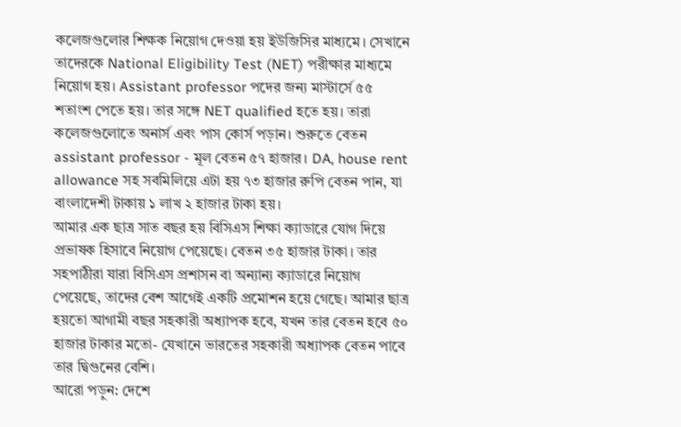কলেজগুলোর শিক্ষক নিয়োগ দেওয়া হয় ইউজিসির মাধ্যমে। সেখানে তাদেরকে National Eligibility Test (NET) পরীক্ষার মাধ্যমে নিয়োগ হয়। Assistant professor পদের জন্য মাস্টার্সে ৫৫ শতাংশ পেতে হয়। তার সঙ্গে NET qualified হতে হয়। তারা কলেজগুলোতে অনার্স এবং পাস কোর্স পড়ান। শুরুতে বেতন assistant professor - মূল বেতন ৫৭ হাজার। DA, house rent allowance সহ সবমিলিয়ে এটা হয় ৭৩ হাজার রুপি বেতন পান, যা বাংলাদেশী টাকায় ১ লাখ ২ হাজার টাকা হয়।
আমার এক ছাত্র সাত বছর হয় বিসিএস শিক্ষা ক্যাডারে যোগ দিয়ে প্রভাষক হিসাবে নিয়োগ পেয়েছে। বেতন ৩৫ হাজার টাকা। তার সহপাঠীরা যারা বিসিএস প্রশাসন বা অন্যান্য ক্যাডারে নিয়োগ পেয়েছে, তাদের বেশ আগেই একটি প্রমোশন হয়ে গেছে। আমার ছাত্র হয়তো আগামী বছর সহকারী অধ্যাপক হবে, যখন তার বেতন হবে ৫০ হাজার টাকার মতো- যেখানে ভারতের সহকারী অধ্যাপক বেতন পাবে তার দ্বিগুনের বেশি।
আরো পড়ুন: দেশে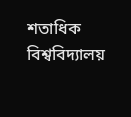শতাধিক বিশ্ববিদ্যালয়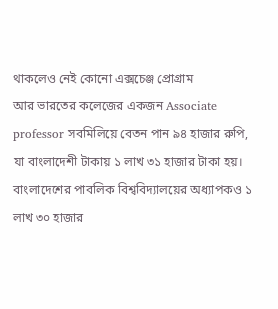থাকলেও নেই কোনো এক্সচেঞ্জ প্রোগ্রাম
আর ভারতের কলেজের একজন Associate professor সবমিলিয়ে বেতন পান ৯৪ হাজার রুপি, যা বাংলাদেশী টাকায় ১ লাখ ৩১ হাজার টাকা হয়। বাংলাদেশের পাবলিক বিশ্ববিদ্যালয়ের অধ্যাপকও ১ লাখ ৩০ হাজার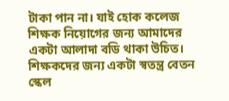টাকা পান না। যাই হোক কলেজ শিক্ষক নিয়োগের জন্য আমাদের একটা আলাদা বডি থাকা উচিত। শিক্ষকদের জন্য একটা স্বতন্ত্র বেতন স্কেল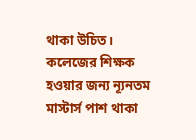থাকা উচিত।
কলেজের শিক্ষক হওয়ার জন্য ন্যূনতম মাস্টার্স পাশ থাকা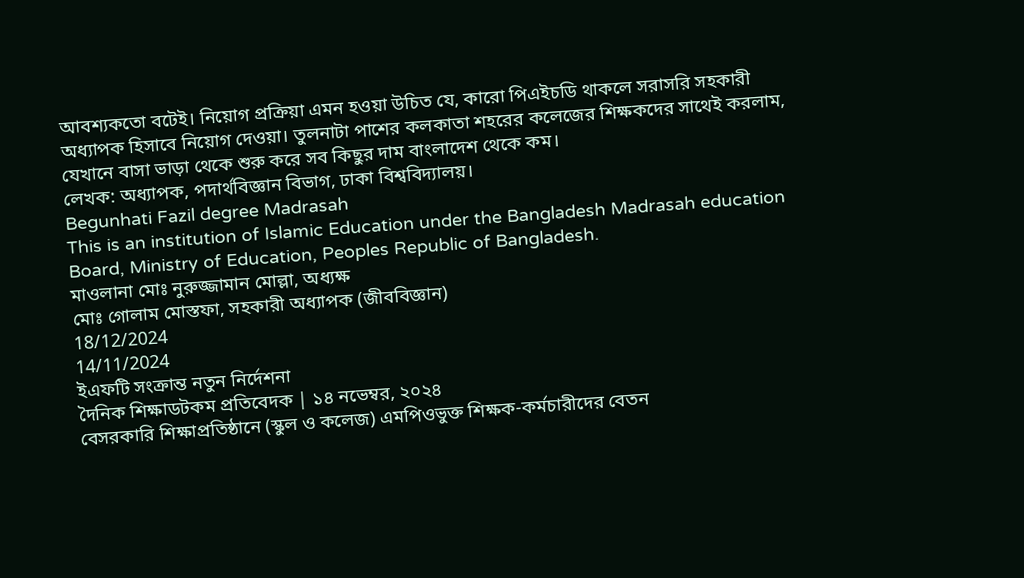আবশ্যকতো বটেই। নিয়োগ প্রক্রিয়া এমন হওয়া উচিত যে, কারো পিএইচডি থাকলে সরাসরি সহকারী অধ্যাপক হিসাবে নিয়োগ দেওয়া। তুলনাটা পাশের কলকাতা শহরের কলেজের শিক্ষকদের সাথেই করলাম, যেখানে বাসা ভাড়া থেকে শুরু করে সব কিছুর দাম বাংলাদেশ থেকে কম।
লেখক: অধ্যাপক, পদার্থবিজ্ঞান বিভাগ, ঢাকা বিশ্ববিদ্যালয়।
Begunhati Fazil degree Madrasah
This is an institution of Islamic Education under the Bangladesh Madrasah education Board, Ministry of Education, Peoples Republic of Bangladesh.
মাওলানা মোঃ নুরুজ্জামান মোল্লা, অধ্যক্ষ
মোঃ গোলাম মোস্তফা, সহকারী অধ্যাপক (জীববিজ্ঞান)
18/12/2024
14/11/2024
ইএফটি সংক্রান্ত নতুন নির্দেশনা
দৈনিক শিক্ষাডটকম প্রতিবেদক | ১৪ নভেম্বর, ২০২৪
বেসরকারি শিক্ষাপ্রতিষ্ঠানে (স্কুল ও কলেজ) এমপিওভুক্ত শিক্ষক-কর্মচারীদের বেতন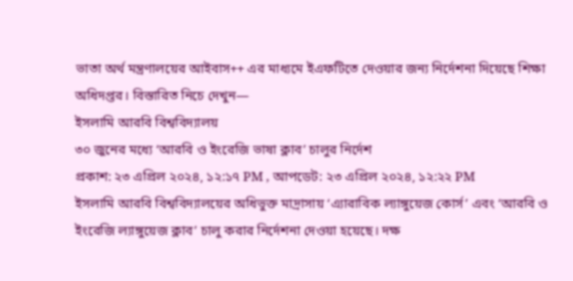ভাতা অর্থ মন্ত্রণালয়ের আইবাস++ এর মাধ্যমে ইএফটিতে দেওয়ার জন্য নির্দেশনা দিয়েছে শিক্ষা অধিদপ্তর। বিস্তারিত নিচে দেখুন—
ইসলামি আরবি বিশ্ববিদ্যালয়
৩০ জুনের মধ্যে ‘আরবি ও ইংরেজি ভাষা ক্লাব’ চালুর নির্দেশ
প্রকাশ: ২৩ এপ্রিল ২০২৪, ১২:১৭ PM , আপডেট: ২৩ এপ্রিল ২০২৪, ১২:২২ PM
ইসলামি আরবি বিশ্ববিদ্যালয়ের অধিভুক্ত মাদ্রাসায় ‘এ্যারাবিক ল্যাঙ্গুয়েজ কোর্স’ এবং ‘আরবি ও ইংরেজি ল্যাঙ্গুয়েজ ক্লাব’ চালু করার নির্দেশনা দেওয়া হয়েছে। দক্ষ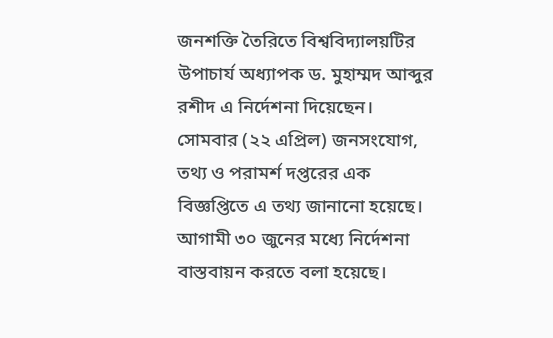জনশক্তি তৈরিতে বিশ্ববিদ্যালয়টির উপাচার্য অধ্যাপক ড. মুহাম্মদ আব্দুর রশীদ এ নির্দেশনা দিয়েছেন।
সোমবার (২২ এপ্রিল) জনসংযোগ, তথ্য ও পরামর্শ দপ্তরের এক বিজ্ঞপ্তিতে এ তথ্য জানানো হয়েছে। আগামী ৩০ জুনের মধ্যে নির্দেশনা বাস্তবায়ন করতে বলা হয়েছে।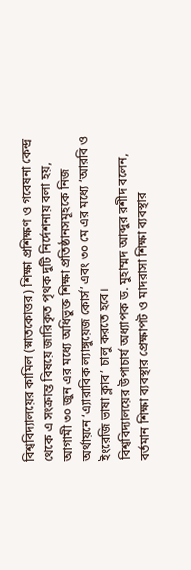বিশ্ববিদ্যালয়ের কামিল (স্নাতকোত্তর) শিক্ষা প্রশিক্ষণ ও গবেষনা কেন্দ্র থেকে এ সংক্রান্ত বিষয়ে জারিকৃত পৃথক দুটি নির্দেশনায় বলা হয়, আগামী ৩০ জুন এর মধ্যে অধিভুক্ত শিক্ষা প্রতিষ্ঠানসমূহকে নিজ অর্থায়নে ‘এ্যারাবিক ল্যাঙ্গুয়েজ কোর্স’ এবং ৩০ মে এর মধ্যে ‘আরবি ও ইংরেজি ভাষা ক্লাব’ চালু করতে হবে।
বিশ্ববিদ্যালয়ের উপাচার্য অধ্যাপক ড. মুহাম্মদ আব্দুর রশীদ বলেন, বর্তমান শিক্ষা ব্যবস্থার প্রেক্ষাপট ও মাদরাসা শিক্ষা ব্যবস্থার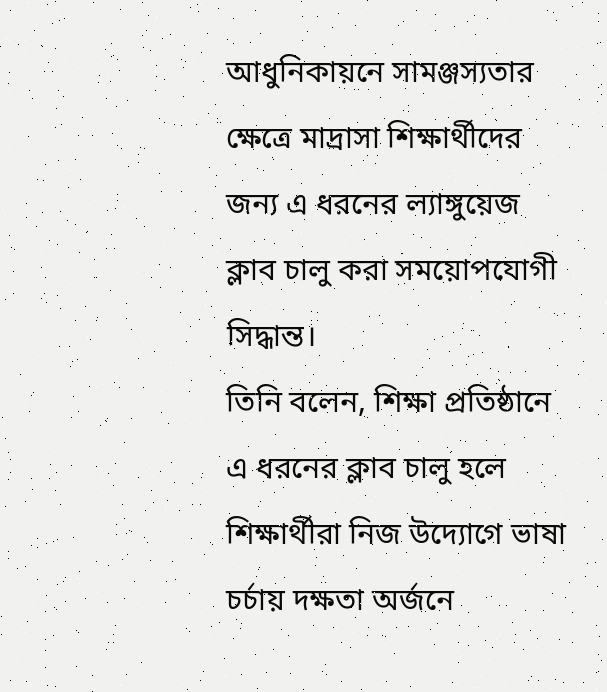আধুনিকায়নে সামঞ্জস্যতার ক্ষেত্রে মাদ্রাসা শিক্ষার্থীদের জন্য এ ধরনের ল্যাঙ্গুয়েজ ক্লাব চালু করা সময়োপযোগী সিদ্ধান্ত।
তিনি বলেন, শিক্ষা প্রতিষ্ঠানে এ ধরনের ক্লাব চালু হলে শিক্ষার্থীরা নিজ উদ্যোগে ভাষা চর্চায় দক্ষতা অর্জনে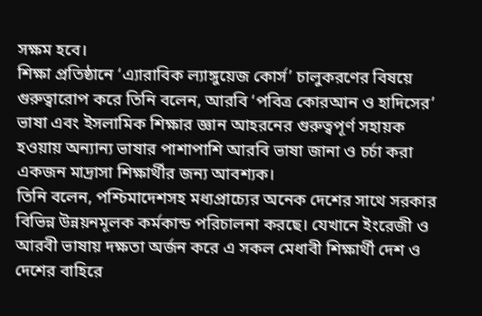সক্ষম হবে।
শিক্ষা প্রতিষ্ঠানে ‘এ্যারাবিক ল্যাঙ্গুয়েজ কোর্স’ চালুকরণের বিষয়ে গুরুত্বারোপ করে তিনি বলেন, আরবি ‘পবিত্র কোরআন ও হাদিসের’ ভাষা এবং ইসলামিক শিক্ষার জ্ঞান আহরনের গুরুত্বপূর্ণ সহায়ক হওয়ায় অন্যান্য ভাষার পাশাপাশি আরবি ভাষা জানা ও চর্চা করা একজন মাদ্রাসা শিক্ষার্থীর জন্য আবশ্যক।
তিনি বলেন, পশ্চিমাদেশসহ মধ্যপ্রাচ্যের অনেক দেশের সাথে সরকার বিভিন্ন উন্নয়নমূলক কর্মকান্ড পরিচালনা করছে। যেখানে ইংরেজী ও আরবী ভাষায় দক্ষতা অর্জন করে এ সকল মেধাবী শিক্ষার্থী দেশ ও দেশের বাহিরে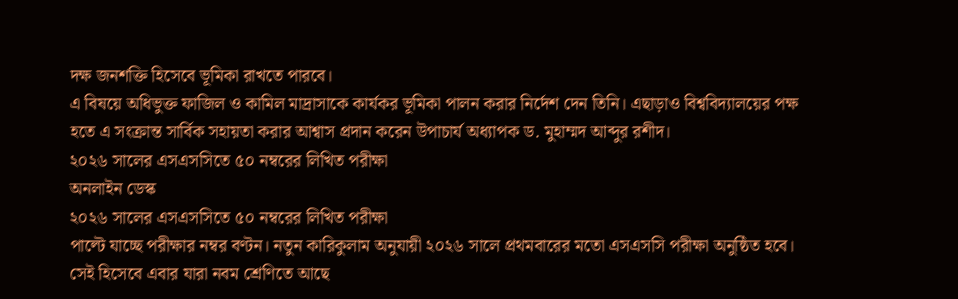দক্ষ জনশক্তি হিসেবে ভূমিকা রাখতে পারবে।
এ বিষয়ে অধিভুক্ত ফাজিল ও কামিল মাদ্রাসাকে কার্যকর ভূমিকা পালন করার নির্দেশ দেন তিনি। এছাড়াও বিশ্ববিদ্যালয়ের পক্ষ হতে এ সংক্রান্ত সার্বিক সহায়তা করার আশ্বাস প্রদান করেন উপাচার্য অধ্যাপক ড. মুহাম্মদ আব্দুর রশীদ।
২০২৬ সালের এসএসসিতে ৫০ নম্বরের লিখিত পরীক্ষা
অনলাইন ডেস্ক
২০২৬ সালের এসএসসিতে ৫০ নম্বরের লিখিত পরীক্ষা
পাল্টে যাচ্ছে পরীক্ষার নম্বর বণ্টন। নতুন কারিকুলাম অনুযায়ী ২০২৬ সালে প্রথমবারের মতো এসএসসি পরীক্ষা অনুষ্ঠিত হবে। সেই হিসেবে এবার যারা নবম শ্রেণিতে আছে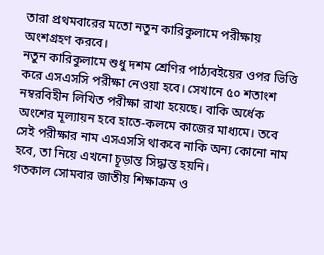তারা প্রথমবারের মতো নতুন কারিকুলামে পরীক্ষায় অংশগ্রহণ করবে।
নতুন কারিকুলামে শুধু দশম শ্রেণির পাঠ্যবইয়ের ওপর ভিত্তি করে এসএসসি পরীক্ষা নেওয়া হবে। সেখানে ৫০ শতাংশ নম্বরবিহীন লিখিত পরীক্ষা রাখা হয়েছে। বাকি অর্ধেক অংশের মূল্যায়ন হবে হাতে-কলমে কাজের মাধ্যমে। তবে সেই পরীক্ষার নাম এসএসসি থাকবে নাকি অন্য কোনো নাম হবে, তা নিয়ে এখনো চূড়ান্ত সিদ্ধান্ত হয়নি।
গতকাল সোমবার জাতীয় শিক্ষাক্রম ও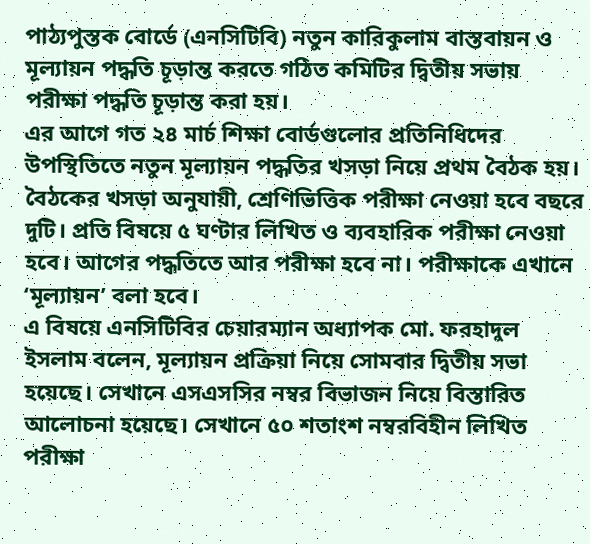পাঠ্যপুস্তক বোর্ডে (এনসিটিবি) নতুন কারিকুলাম বাস্তবায়ন ও মূল্যায়ন পদ্ধতি চূড়ান্ত করতে গঠিত কমিটির দ্বিতীয় সভায় পরীক্ষা পদ্ধতি চূড়ান্ত করা হয়।
এর আগে গত ২৪ মার্চ শিক্ষা বোর্ডগুলোর প্রতিনিধিদের উপস্থিতিতে নতুন মূল্যায়ন পদ্ধতির খসড়া নিয়ে প্রথম বৈঠক হয়। বৈঠকের খসড়া অনুযায়ী, শ্রেণিভিত্তিক পরীক্ষা নেওয়া হবে বছরে দুটি। প্রতি বিষয়ে ৫ ঘণ্টার লিখিত ও ব্যবহারিক পরীক্ষা নেওয়া হবে। আগের পদ্ধতিতে আর পরীক্ষা হবে না। পরীক্ষাকে এখানে ‘মূল্যায়ন’ বলা হবে।
এ বিষয়ে এনসিটিবির চেয়ারম্যান অধ্যাপক মো. ফরহাদুল ইসলাম বলেন, মূল্যায়ন প্রক্রিয়া নিয়ে সোমবার দ্বিতীয় সভা হয়েছে। সেখানে এসএসসির নম্বর বিভাজন নিয়ে বিস্তারিত আলোচনা হয়েছে। সেখানে ৫০ শতাংশ নম্বরবিহীন লিখিত পরীক্ষা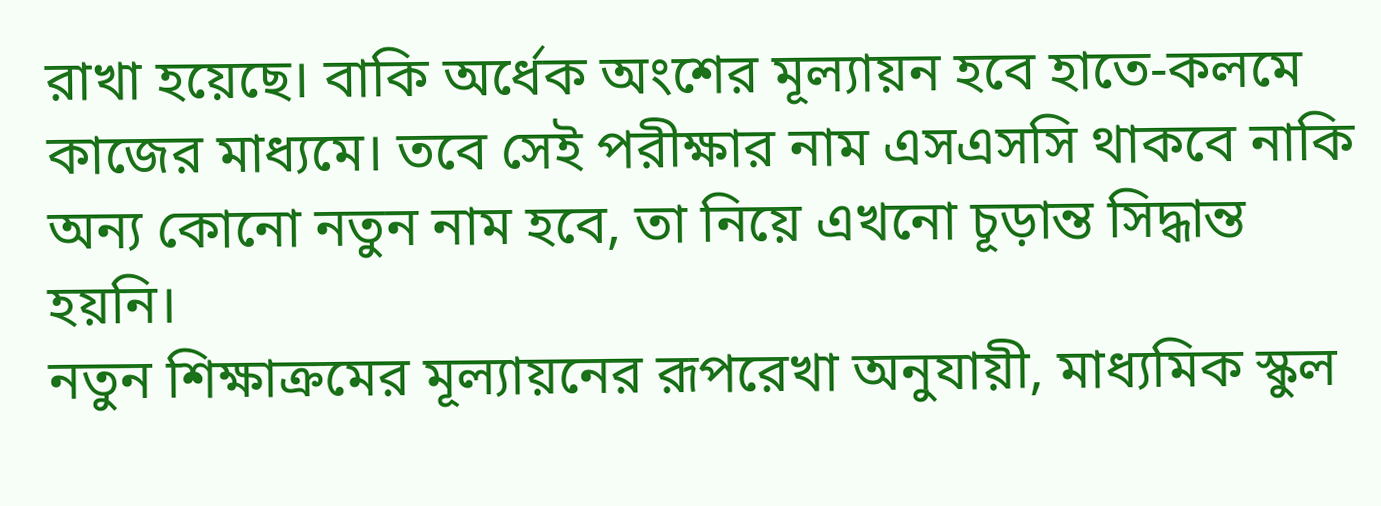রাখা হয়েছে। বাকি অর্ধেক অংশের মূল্যায়ন হবে হাতে-কলমে কাজের মাধ্যমে। তবে সেই পরীক্ষার নাম এসএসসি থাকবে নাকি অন্য কোনো নতুন নাম হবে, তা নিয়ে এখনো চূড়ান্ত সিদ্ধান্ত হয়নি।
নতুন শিক্ষাক্রমের মূল্যায়নের রূপরেখা অনুযায়ী, মাধ্যমিক স্কুল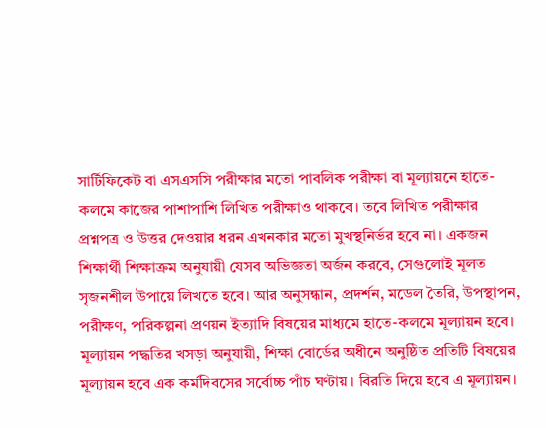সার্টিফিকেট বা এসএসসি পরীক্ষার মতো পাবলিক পরীক্ষা বা মূল্যায়নে হাতে-কলমে কাজের পাশাপাশি লিখিত পরীক্ষাও থাকবে। তবে লিখিত পরীক্ষার প্রশ্নপত্র ও উত্তর দেওয়ার ধরন এখনকার মতো মুখস্থনির্ভর হবে না। একজন শিক্ষার্থী শিক্ষাক্রম অনুযায়ী যেসব অভিজ্ঞতা অর্জন করবে, সেগুলোই মূলত সৃজনশীল উপায়ে লিখতে হবে। আর অনুসন্ধান, প্রদর্শন, মডেল তৈরি, উপস্থাপন, পরীক্ষণ, পরিকল্পনা প্রণয়ন ইত্যাদি বিষয়ের মাধ্যমে হাতে-কলমে মূল্যায়ন হবে।
মূল্যায়ন পদ্ধতির খসড়া অনুযায়ী, শিক্ষা বোর্ডের অধীনে অনুষ্ঠিত প্রতিটি বিষয়ের মূল্যায়ন হবে এক কর্মদিবসের সর্বোচ্চ পাঁচ ঘণ্টায়। বিরতি দিয়ে হবে এ মূল্যায়ন।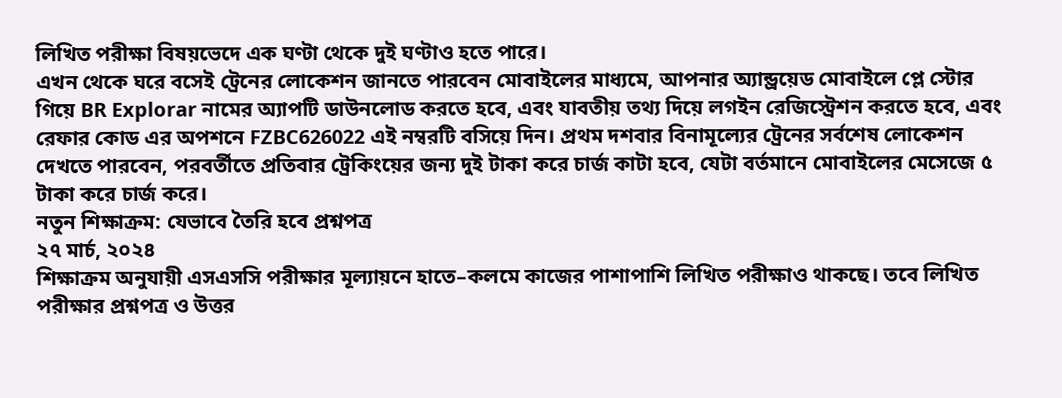লিখিত পরীক্ষা বিষয়ভেদে এক ঘণ্টা থেকে দুই ঘণ্টাও হতে পারে।
এখন থেকে ঘরে বসেই ট্রেনের লোকেশন জানতে পারবেন মোবাইলের মাধ্যমে, আপনার অ্যান্ড্রয়েড মোবাইলে প্লে স্টোর গিয়ে BR Explorar নামের অ্যাপটি ডাউনলোড করতে হবে, এবং যাবতীয় তথ্য দিয়ে লগইন রেজিস্ট্রেশন করতে হবে, এবং রেফার কোড এর অপশনে FZBC626022 এই নম্বরটি বসিয়ে দিন। প্রথম দশবার বিনামূল্যের ট্রেনের সর্বশেষ লোকেশন দেখতে পারবেন, পরবর্তীতে প্রতিবার ট্রেকিংয়ের জন্য দুই টাকা করে চার্জ কাটা হবে, যেটা বর্তমানে মোবাইলের মেসেজে ৫ টাকা করে চার্জ করে।
নতুন শিক্ষাক্রম: যেভাবে তৈরি হবে প্রশ্নপত্র
২৭ মার্চ, ২০২৪
শিক্ষাক্রম অনুযায়ী এসএসসি পরীক্ষার মূল্যায়নে হাতে–কলমে কাজের পাশাপাশি লিখিত পরীক্ষাও থাকছে। তবে লিখিত পরীক্ষার প্রশ্নপত্র ও উত্তর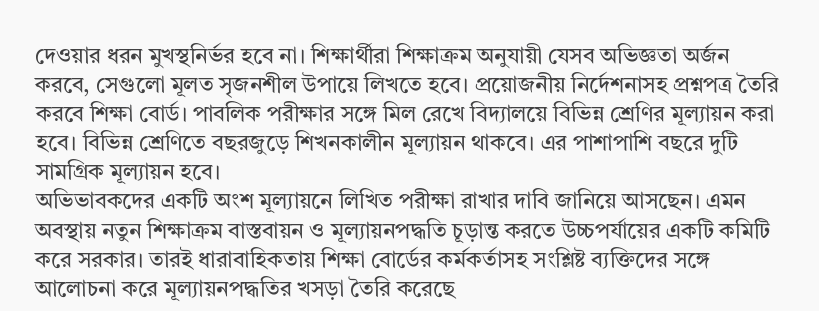দেওয়ার ধরন মুখস্থনির্ভর হবে না। শিক্ষার্থীরা শিক্ষাক্রম অনুযায়ী যেসব অভিজ্ঞতা অর্জন করবে, সেগুলো মূলত সৃজনশীল উপায়ে লিখতে হবে। প্রয়োজনীয় নির্দেশনাসহ প্রশ্নপত্র তৈরি করবে শিক্ষা বোর্ড। পাবলিক পরীক্ষার সঙ্গে মিল রেখে বিদ্যালয়ে বিভিন্ন শ্রেণির মূল্যায়ন করা হবে। বিভিন্ন শ্রেণিতে বছরজুড়ে শিখনকালীন মূল্যায়ন থাকবে। এর পাশাপাশি বছরে দুটি সামগ্রিক মূল্যায়ন হবে।
অভিভাবকদের একটি অংশ মূল্যায়নে লিখিত পরীক্ষা রাখার দাবি জানিয়ে আসছেন। এমন অবস্থায় নতুন শিক্ষাক্রম বাস্তবায়ন ও মূল্যায়নপদ্ধতি চূড়ান্ত করতে উচ্চপর্যায়ের একটি কমিটি করে সরকার। তারই ধারাবাহিকতায় শিক্ষা বোর্ডের কর্মকর্তাসহ সংশ্লিষ্ট ব্যক্তিদের সঙ্গে আলোচনা করে মূল্যায়নপদ্ধতির খসড়া তৈরি করেছে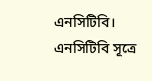এনসিটিবি।
এনসিটিবি সূত্রে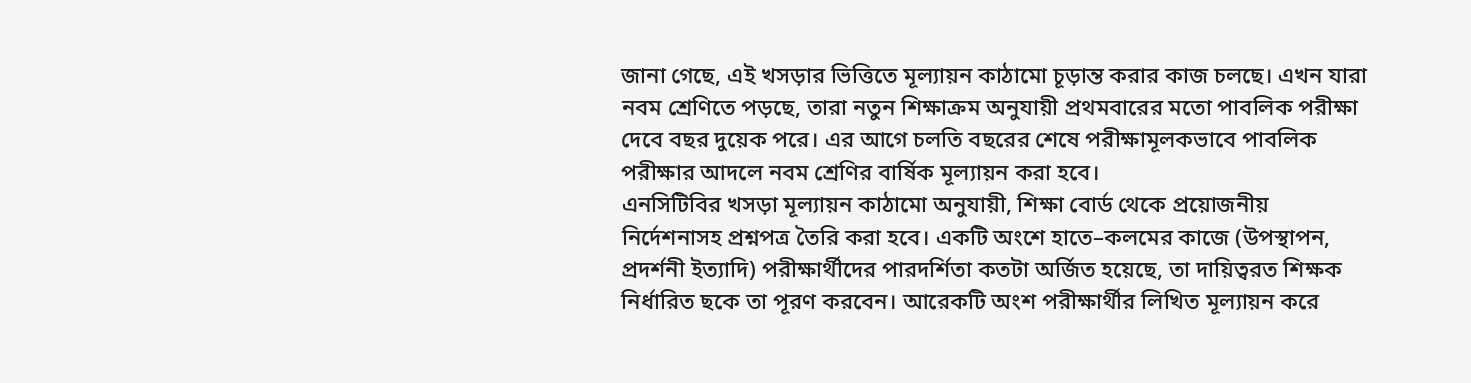জানা গেছে, এই খসড়ার ভিত্তিতে মূল্যায়ন কাঠামো চূড়ান্ত করার কাজ চলছে। এখন যারা নবম শ্রেণিতে পড়ছে, তারা নতুন শিক্ষাক্রম অনুযায়ী প্রথমবারের মতো পাবলিক পরীক্ষা দেবে বছর দুয়েক পরে। এর আগে চলতি বছরের শেষে পরীক্ষামূলকভাবে পাবলিক পরীক্ষার আদলে নবম শ্রেণির বার্ষিক মূল্যায়ন করা হবে।
এনসিটিবির খসড়া মূল্যায়ন কাঠামো অনুযায়ী, শিক্ষা বোর্ড থেকে প্রয়োজনীয় নির্দেশনাসহ প্রশ্নপত্র তৈরি করা হবে। একটি অংশে হাতে–কলমের কাজে (উপস্থাপন, প্রদর্শনী ইত্যাদি) পরীক্ষার্থীদের পারদর্শিতা কতটা অর্জিত হয়েছে, তা দায়িত্বরত শিক্ষক নির্ধারিত ছকে তা পূরণ করবেন। আরেকটি অংশ পরীক্ষার্থীর লিখিত মূল্যায়ন করে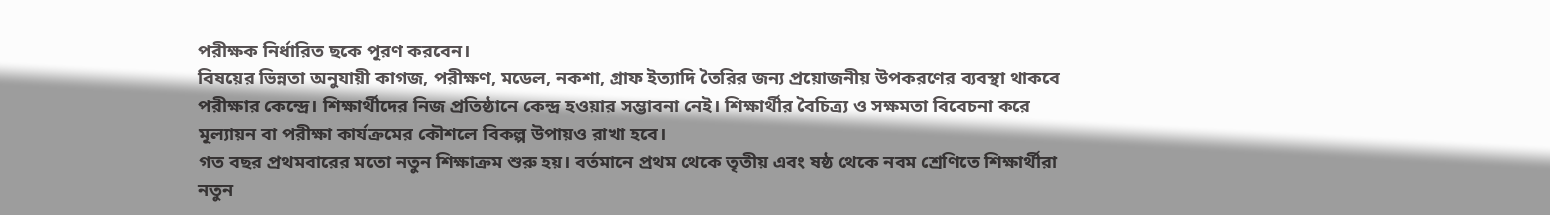পরীক্ষক নির্ধারিত ছকে পূরণ করবেন।
বিষয়ের ভিন্নতা অনুযায়ী কাগজ, পরীক্ষণ, মডেল, নকশা, গ্রাফ ইত্যাদি তৈরির জন্য প্রয়োজনীয় উপকরণের ব্যবস্থা থাকবে পরীক্ষার কেন্দ্রে। শিক্ষার্থীদের নিজ প্রতিষ্ঠানে কেন্দ্র হওয়ার সম্ভাবনা নেই। শিক্ষার্থীর বৈচিত্র্য ও সক্ষমতা বিবেচনা করে মূল্যায়ন বা পরীক্ষা কার্যক্রমের কৌশলে বিকল্প উপায়ও রাখা হবে।
গত বছর প্রথমবারের মতো নতুন শিক্ষাক্রম শুরু হয়। বর্তমানে প্রথম থেকে তৃতীয় এবং ষষ্ঠ থেকে নবম শ্রেণিতে শিক্ষার্থীরা নতুন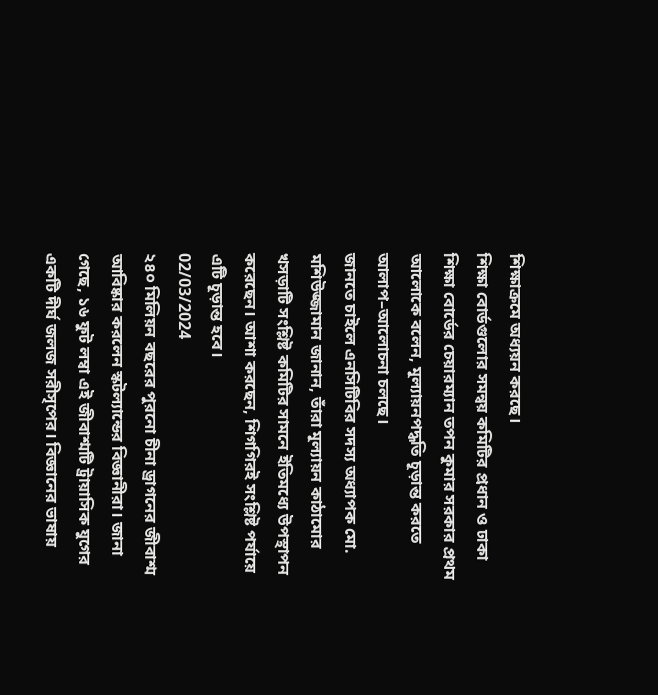শিক্ষাক্রমে অধ্যয়ন করছে।
শিক্ষা বোর্ডগুলোর সমন্বয় কমিটির প্রধান ও ঢাকা শিক্ষা বোর্ডের চেয়ারম্যান তপন কুমার সরকার প্রথম আলোকে বলেন, মূল্যায়নপদ্ধতি চূড়ান্ত করতে আলাপ–আলোচনা চলছে।
জানতে চাইলে এনসিটিবির সদস্য অধ্যাপক মো. মশিউজ্জামান জানান, তাঁরা মূল্যায়ন কাঠামোর খসড়াটি সংশ্লিষ্ট কমিটির সামনে ইতিমধ্যে উপস্থাপন করেছেন। আশা করছেন, শিগগিরই সংশ্লিষ্ট পর্যায়ে এটি চূড়ান্ত হবে।
02/03/2024
২৪০ মিলিয়ন বছরের পুরনো চীনা ড্রাগনের জীবাশ্ম আবিষ্কার করলেন স্কটল্যান্ডের বিজ্ঞানীরা। জানা গেছে, ১৬ ফুট লম্বা এই জীবাশ্মটি ট্রায়াসিক যুগের একটি দীর্ঘ জলজ সরীসৃপের। বিজ্ঞানের ভাষায়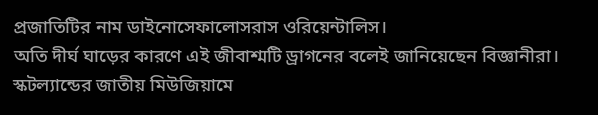প্রজাতিটির নাম ডাইনোসেফালোসরাস ওরিয়েন্টালিস।
অতি দীর্ঘ ঘাড়ের কারণে এই জীবাশ্মটি ড্রাগনের বলেই জানিয়েছেন বিজ্ঞানীরা। স্কটল্যান্ডের জাতীয় মিউজিয়ামে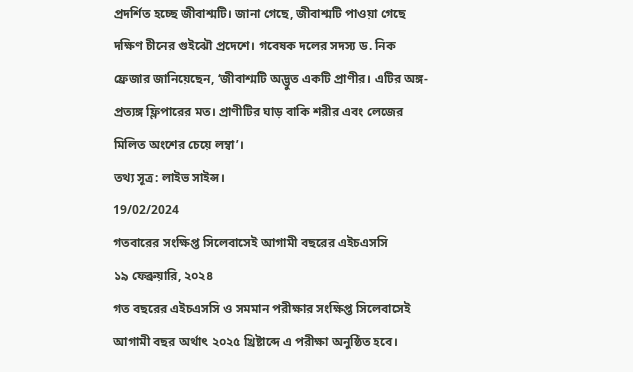প্রদর্শিত হচ্ছে জীবাশ্মটি। জানা গেছে, জীবাশ্মটি পাওয়া গেছে দক্ষিণ চীনের গুইঝৌ প্রদেশে। গবেষক দলের সদস্য ড. নিক ফ্রেজার জানিয়েছেন, ‘জীবাশ্মটি অদ্ভুত একটি প্রাণীর। এটির অঙ্গ-প্রত্যঙ্গ ফ্লিপারের মত। প্রাণীটির ঘাড় বাকি শরীর এবং লেজের মিলিত অংশের চেয়ে লম্বা’।
তথ্য সূত্র: লাইভ সাইন্স।
19/02/2024
গতবারের সংক্ষিপ্ত সিলেবাসেই আগামী বছরের এইচএসসি
১৯ ফেব্রুয়ারি, ২০২৪
গত বছরের এইচএসসি ও সমমান পরীক্ষার সংক্ষিপ্ত সিলেবাসেই আগামী বছর অর্থাৎ ২০২৫ খ্রিষ্টাব্দে এ পরীক্ষা অনুষ্ঠিত হবে।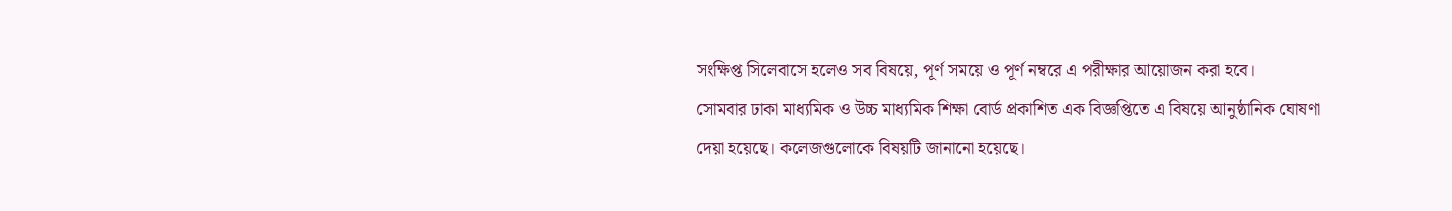সংক্ষিপ্ত সিলেবাসে হলেও সব বিষয়ে, পূর্ণ সময়ে ও পূর্ণ নম্বরে এ পরীক্ষার আয়োজন করা হবে।
সোমবার ঢাকা মাধ্যমিক ও উচ্চ মাধ্যমিক শিক্ষা বোর্ড প্রকাশিত এক বিজ্ঞপ্তিতে এ বিষয়ে আনুষ্ঠানিক ঘোষণা দেয়া হয়েছে। কলেজগুলোকে বিষয়টি জানানো হয়েছে।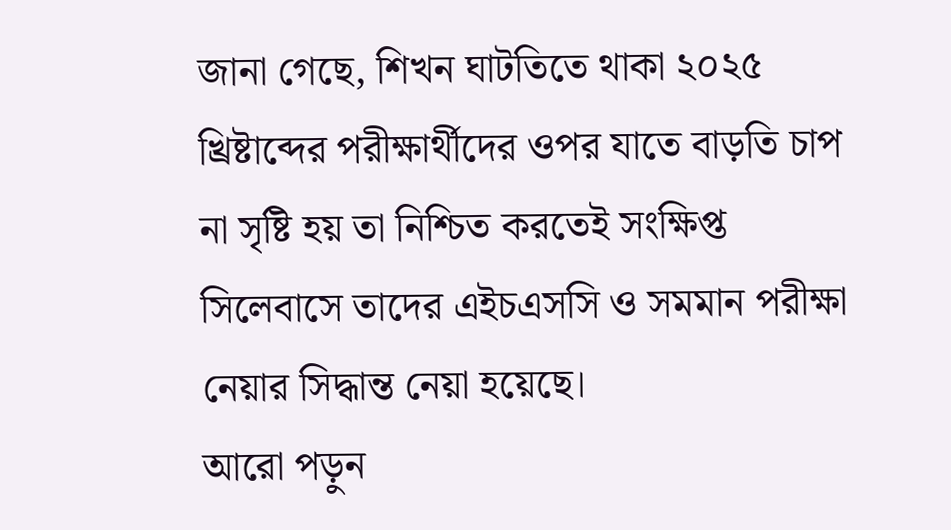জানা গেছে, শিখন ঘাটতিতে থাকা ২০২৫ খ্রিষ্টাব্দের পরীক্ষার্থীদের ওপর যাতে বাড়তি চাপ না সৃষ্টি হয় তা নিশ্চিত করতেই সংক্ষিপ্ত সিলেবাসে তাদের এইচএসসি ও সমমান পরীক্ষা নেয়ার সিদ্ধান্ত নেয়া হয়েছে।
আরো পড়ুন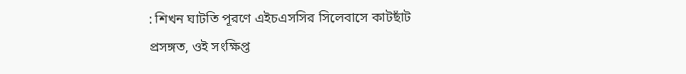: শিখন ঘাটতি পূরণে এইচএসসির সিলেবাসে কাটছাঁট
প্রসঙ্গত, ওই সংক্ষিপ্ত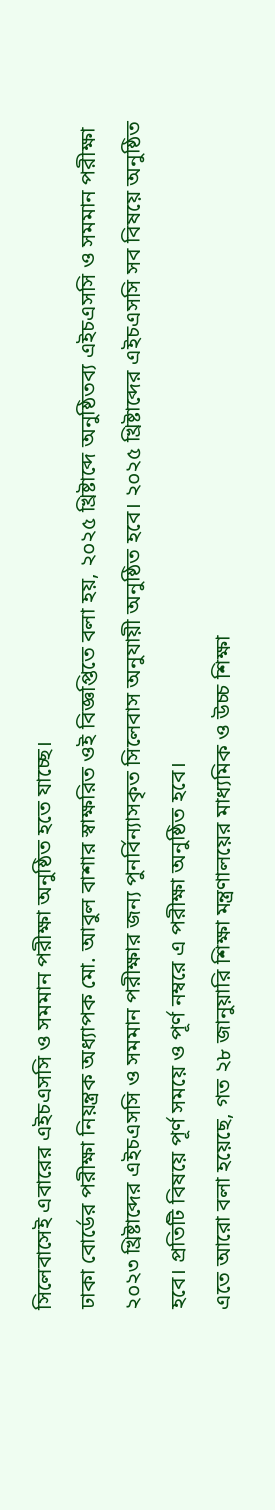সিলেবাসেই এবারের এইচএসসি ও সমমান পরীক্ষা অনুষ্ঠিত হতে যাচ্ছে।
ঢাকা বোর্ডের পরীক্ষা নিয়ন্ত্রক অধ্যাপক মো. আবুল বাশার স্বাক্ষরিত ওই বিজ্ঞপ্তিতে বলা হয়, ২০২৫ খ্রিষ্টাব্দে অনুষ্ঠিতব্য এইচএসসি ও সমমান পরীক্ষা ২০২৩ খ্রিষ্টাব্দের এইচএসসি ও সমমান পরীক্ষার জন্য পুনর্বিন্যাসকৃত সিলেবাস অনুযায়ী অনুষ্ঠিত হবে। ২০২৫ খ্রিষ্টাব্দের এইচএসসি সব বিষয়ে অনুষ্ঠিত হবে। প্রতিটি বিষয়ে পূর্ণ সময়ে ও পূর্ণ নম্বরে এ পরীক্ষা অনুষ্ঠিত হবে।
এতে আরো বলা হয়েছে, গত ২৮ জানুয়ারি শিক্ষা মন্ত্রণালয়ের মাধ্যমিক ও উচ্চ শিক্ষা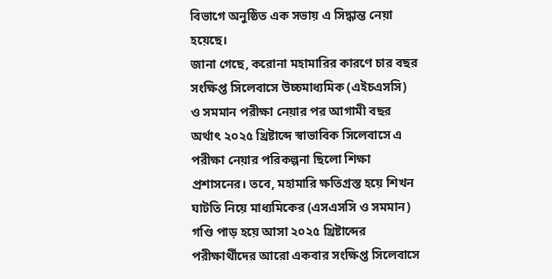বিভাগে অনুষ্ঠিত এক সভায় এ সিদ্ধান্ত নেয়া হয়েছে।
জানা গেছে, করোনা মহামারির কারণে চার বছর সংক্ষিপ্ত সিলেবাসে উচ্চমাধ্যমিক (এইচএসসি) ও সমমান পরীক্ষা নেয়ার পর আগামী বছর অর্থাৎ ২০২৫ খ্রিষ্টাব্দে স্বাভাবিক সিলেবাসে এ পরীক্ষা নেয়ার পরিকল্পনা ছিলো শিক্ষা প্রশাসনের। তবে, মহামারি ক্ষতিগ্রস্ত হয়ে শিখন ঘাটতি নিয়ে মাধ্যমিকের (এসএসসি ও সমমান) গণ্ডি পাড় হয়ে আসা ২০২৫ খ্রিষ্টাব্দের পরীক্ষার্থীদের আরো একবার সংক্ষিপ্ত সিলেবাসে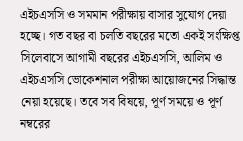এইচএসসি ও সমমান পরীক্ষায় বাসার সুযোগ দেয়া হচ্ছে। গত বছর বা চলতি বছরের মতো একই সংক্ষিপ্ত সিলেবাসে আগামী বছরের এইচএসসি, আলিম ও এইচএসসি ভোকেশনাল পরীক্ষা আয়োজনের সিদ্ধান্ত নেয়া হয়েছে। তবে সব বিষয়ে, পূর্ণ সময়ে ও পূর্ণ নম্বরের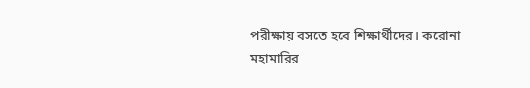পরীক্ষায় বসতে হবে শিক্ষার্থীদের। করোনা মহামারির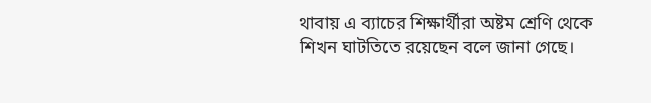থাবায় এ ব্যাচের শিক্ষার্থীরা অষ্টম শ্রেণি থেকে শিখন ঘাটতিতে রয়েছেন বলে জানা গেছে।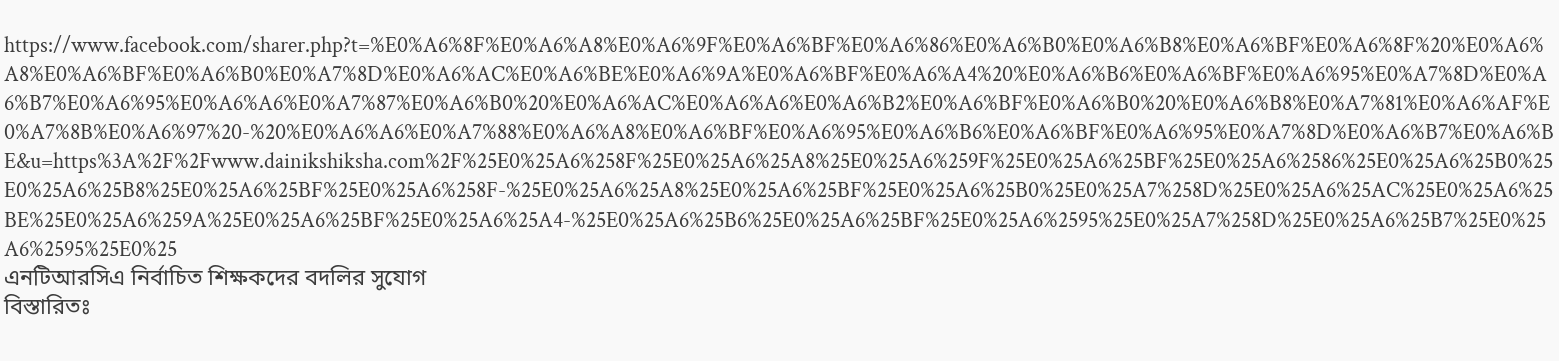https://www.facebook.com/sharer.php?t=%E0%A6%8F%E0%A6%A8%E0%A6%9F%E0%A6%BF%E0%A6%86%E0%A6%B0%E0%A6%B8%E0%A6%BF%E0%A6%8F%20%E0%A6%A8%E0%A6%BF%E0%A6%B0%E0%A7%8D%E0%A6%AC%E0%A6%BE%E0%A6%9A%E0%A6%BF%E0%A6%A4%20%E0%A6%B6%E0%A6%BF%E0%A6%95%E0%A7%8D%E0%A6%B7%E0%A6%95%E0%A6%A6%E0%A7%87%E0%A6%B0%20%E0%A6%AC%E0%A6%A6%E0%A6%B2%E0%A6%BF%E0%A6%B0%20%E0%A6%B8%E0%A7%81%E0%A6%AF%E0%A7%8B%E0%A6%97%20-%20%E0%A6%A6%E0%A7%88%E0%A6%A8%E0%A6%BF%E0%A6%95%E0%A6%B6%E0%A6%BF%E0%A6%95%E0%A7%8D%E0%A6%B7%E0%A6%BE&u=https%3A%2F%2Fwww.dainikshiksha.com%2F%25E0%25A6%258F%25E0%25A6%25A8%25E0%25A6%259F%25E0%25A6%25BF%25E0%25A6%2586%25E0%25A6%25B0%25E0%25A6%25B8%25E0%25A6%25BF%25E0%25A6%258F-%25E0%25A6%25A8%25E0%25A6%25BF%25E0%25A6%25B0%25E0%25A7%258D%25E0%25A6%25AC%25E0%25A6%25BE%25E0%25A6%259A%25E0%25A6%25BF%25E0%25A6%25A4-%25E0%25A6%25B6%25E0%25A6%25BF%25E0%25A6%2595%25E0%25A7%258D%25E0%25A6%25B7%25E0%25A6%2595%25E0%25
এনটিআরসিএ নির্বাচিত শিক্ষকদের বদলির সুযোগ
বিস্তারিতঃ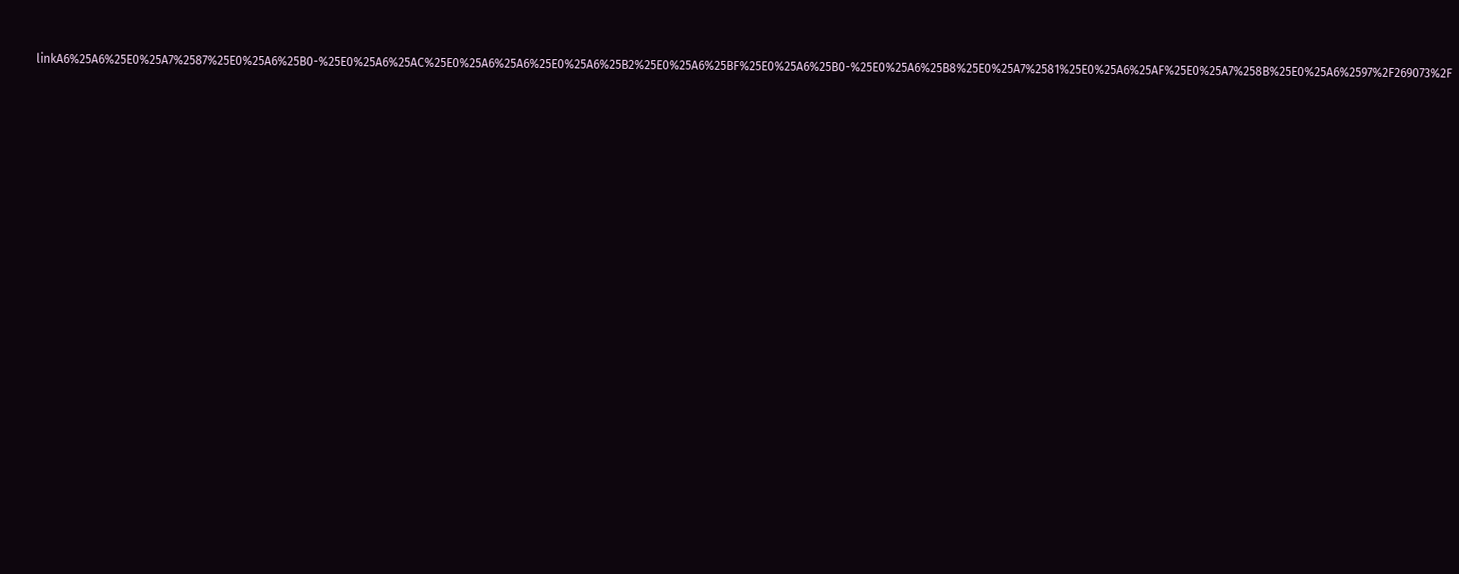linkA6%25A6%25E0%25A7%2587%25E0%25A6%25B0-%25E0%25A6%25AC%25E0%25A6%25A6%25E0%25A6%25B2%25E0%25A6%25BF%25E0%25A6%25B0-%25E0%25A6%25B8%25E0%25A7%2581%25E0%25A6%25AF%25E0%25A7%258B%25E0%25A6%2597%2F269073%2F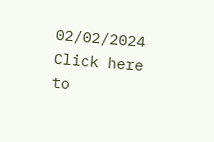02/02/2024
Click here to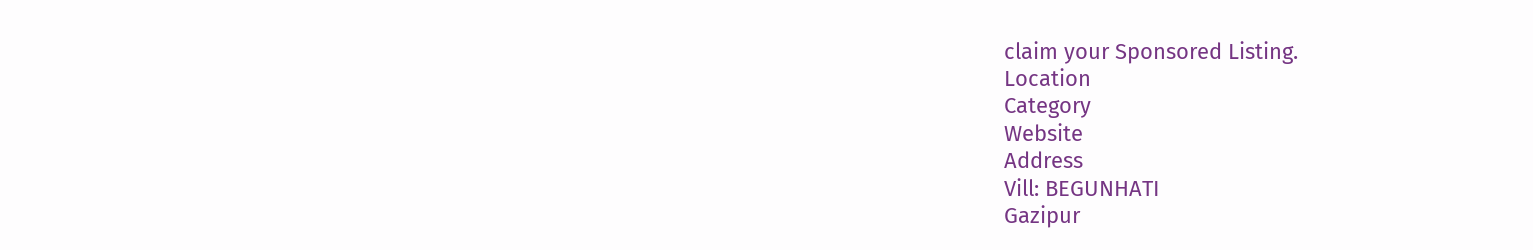claim your Sponsored Listing.
Location
Category
Website
Address
Vill: BEGUNHATI
Gazipur